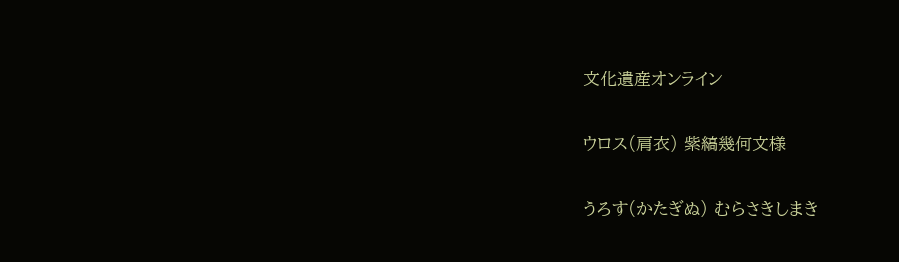文化遺産オンライン

ウロス(肩衣) 紫縞幾何文様

うろす(かたぎぬ) むらさきしまき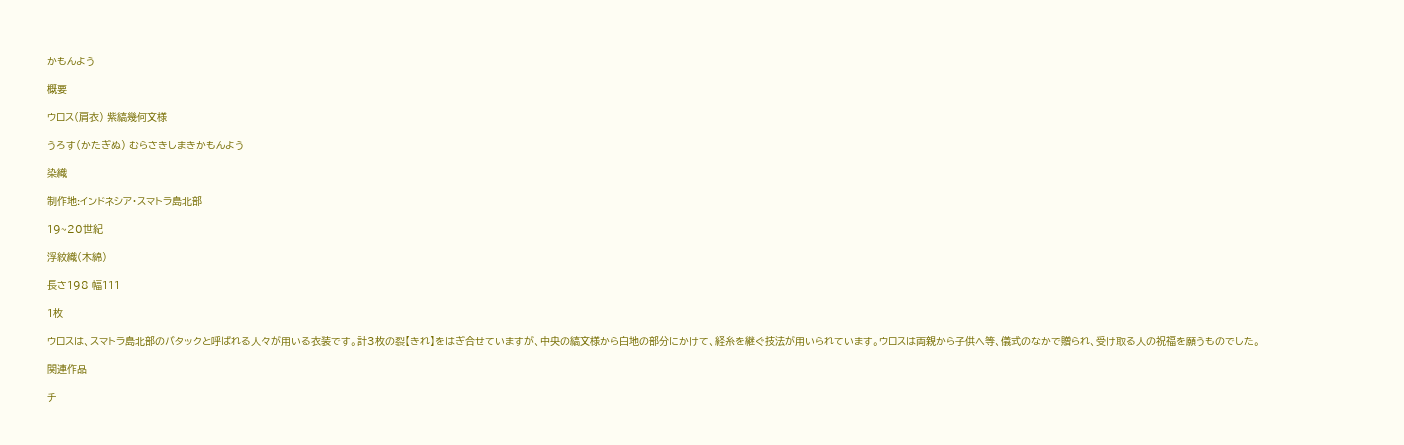かもんよう

概要

ウロス(肩衣) 紫縞幾何文様

うろす(かたぎぬ) むらさきしまきかもんよう

染織

制作地:インドネシア・スマトラ島北部

19~20世紀

浮紋織(木綿)

長さ198 幅111

1枚

ウロスは、スマトラ島北部のバタックと呼ばれる人々が用いる衣装です。計3枚の裂【きれ】をはぎ合せていますが、中央の縞文様から白地の部分にかけて、経糸を継ぐ技法が用いられています。ウロスは両親から子供へ等、儀式のなかで贈られ、受け取る人の祝福を願うものでした。

関連作品

チ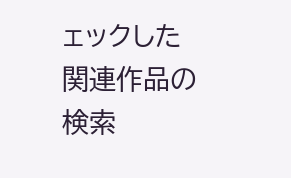ェックした関連作品の検索